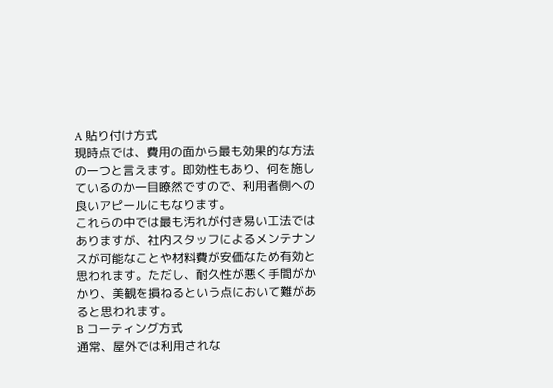A 貼り付け方式
現時点では、費用の面から最も効果的な方法の一つと言えます。即効性もあり、何を施しているのか一目瞭然ですので、利用者側への良いアピールにもなります。
これらの中では最も汚れが付き易い工法ではありますが、社内スタッフによるメンテナンスが可能なことや材料費が安価なため有効と思われます。ただし、耐久性が悪く手間がかかり、美観を損ねるという点において難があると思われます。
B コーティング方式
通常、屋外では利用されな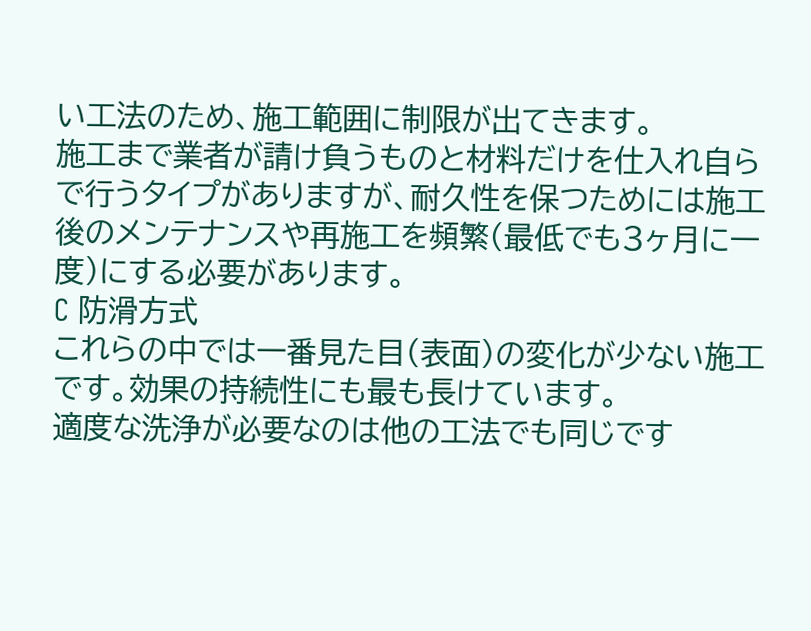い工法のため、施工範囲に制限が出てきます。
施工まで業者が請け負うものと材料だけを仕入れ自らで行うタイプがありますが、耐久性を保つためには施工後のメンテナンスや再施工を頻繁(最低でも3ヶ月に一度)にする必要があります。
C 防滑方式
これらの中では一番見た目(表面)の変化が少ない施工です。効果の持続性にも最も長けています。
適度な洗浄が必要なのは他の工法でも同じです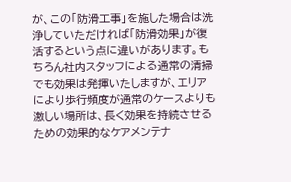が、この「防滑工事」を施した場合は洗浄していただければ「防滑効果」が復活するという点に違いがあります。もちろん社内スタッフによる通常の清掃でも効果は発揮いたしますが、エリアにより歩行頻度が通常のケースよりも激しい場所は、長く効果を持続させるための効果的なケアメンテナ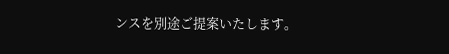ンスを別途ご提案いたします。